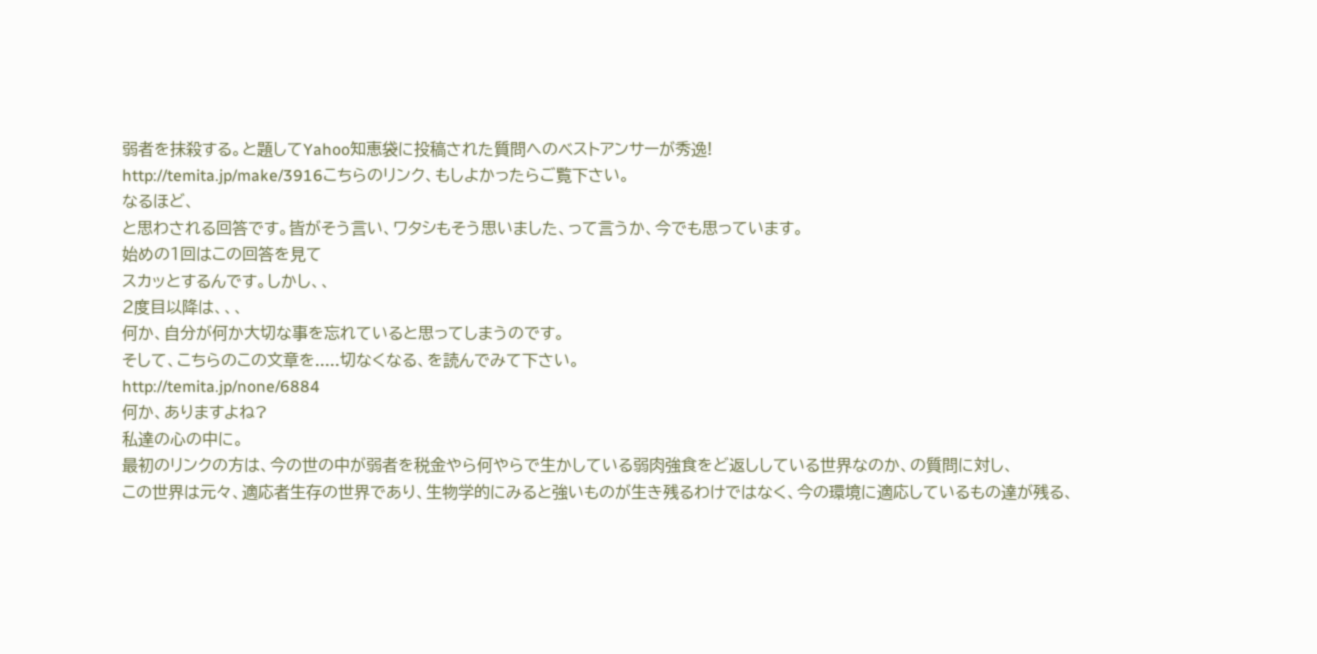弱者を抹殺する。と題してYahoo知恵袋に投稿された質問へのベストアンサーが秀逸!
http://temita.jp/make/3916こちらのリンク、もしよかったらご覧下さい。
なるほど、
と思わされる回答です。皆がそう言い、ワタシもそう思いました、って言うか、今でも思っています。
始めの1回はこの回答を見て
スカッとするんです。しかし、、
2度目以降は、、、
何か、自分が何か大切な事を忘れていると思ってしまうのです。
そして、こちらのこの文章を.....切なくなる、を読んでみて下さい。
http://temita.jp/none/6884
何か、ありますよね?
私達の心の中に。
最初のリンクの方は、今の世の中が弱者を税金やら何やらで生かしている弱肉強食をど返ししている世界なのか、の質問に対し、
この世界は元々、適応者生存の世界であり、生物学的にみると強いものが生き残るわけではなく、今の環境に適応しているもの達が残る、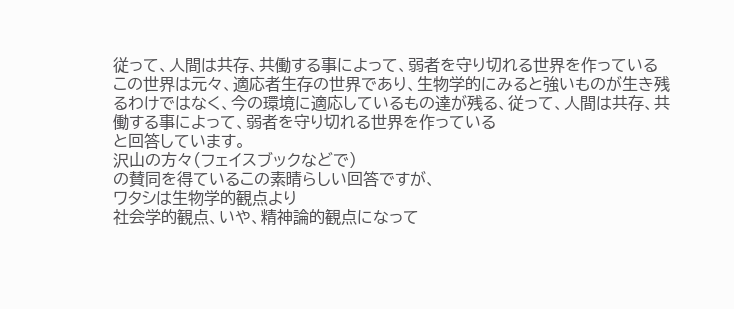従って、人間は共存、共働する事によって、弱者を守り切れる世界を作っている
この世界は元々、適応者生存の世界であり、生物学的にみると強いものが生き残るわけではなく、今の環境に適応しているもの達が残る、従って、人間は共存、共働する事によって、弱者を守り切れる世界を作っている
と回答しています。
沢山の方々(フェイスブックなどで)
の賛同を得ているこの素晴らしい回答ですが、
ワタシは生物学的観点より
社会学的観点、いや、精神論的観点になって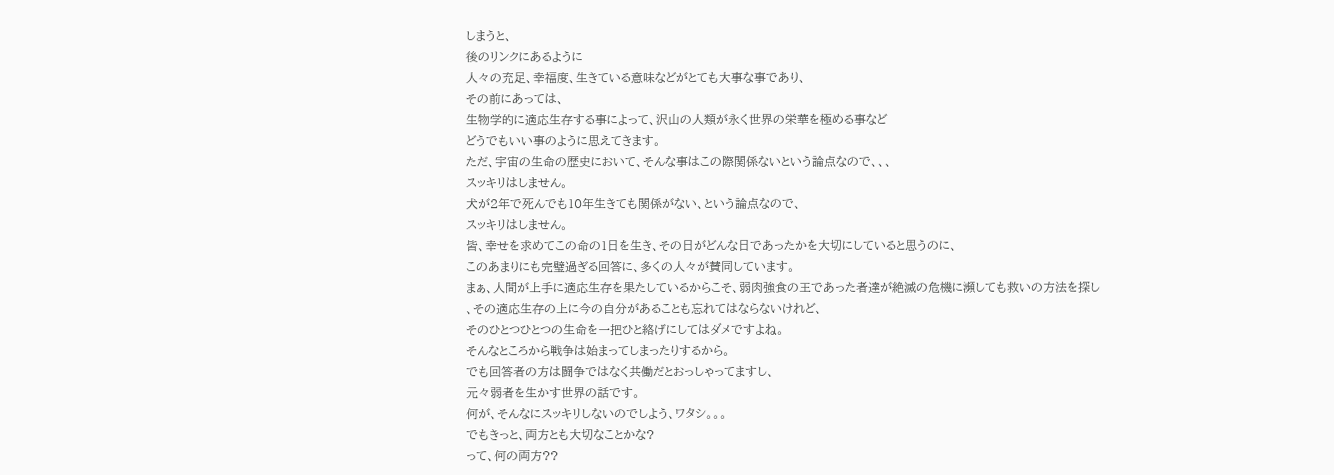しまうと、
後のリンクにあるように
人々の充足、幸福度、生きている意味などがとても大事な事であり、
その前にあっては、
生物学的に適応生存する事によって、沢山の人類が永く世界の栄華を極める事など
どうでもいい事のように思えてきます。
ただ、宇宙の生命の歴史において、そんな事はこの際関係ないという論点なので、、、
スッキリはしません。
犬が2年で死んでも10年生きても関係がない、という論点なので、
スッキリはしません。
皆、幸せを求めてこの命の1日を生き、その日がどんな日であったかを大切にしていると思うのに、
このあまりにも完璧過ぎる回答に、多くの人々が賛同しています。
まぁ、人間が上手に適応生存を果たしているからこそ、弱肉強食の王であった者達が絶滅の危機に瀕しても救いの方法を探し
、その適応生存の上に今の自分があることも忘れてはならないけれど、
そのひとつひとつの生命を一把ひと絡げにしてはダメですよね。
そんなところから戦争は始まってしまったりするから。
でも回答者の方は闘争ではなく共働だとおっしゃってますし、
元々弱者を生かす世界の話です。
何が、そんなにスッキリしないのでしよう、ワタシ。。。
でもきっと、両方とも大切なことかな?
って、何の両方??